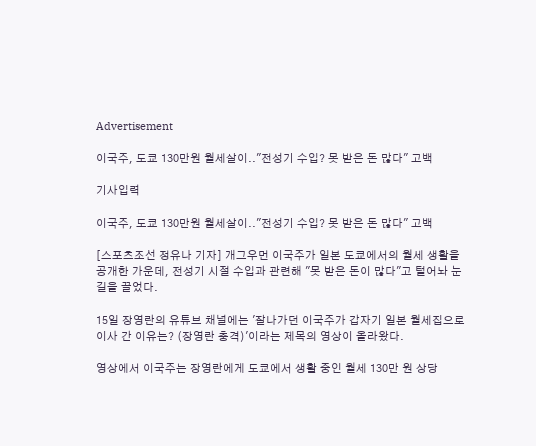Advertisement

이국주, 도쿄 130만원 월세살이.."전성기 수입? 못 받은 돈 많다" 고백

기사입력

이국주, 도쿄 130만원 월세살이.."전성기 수입? 못 받은 돈 많다" 고백

[스포츠조선 정유나 기자] 개그우먼 이국주가 일본 도쿄에서의 월세 생활을 공개한 가운데, 전성기 시절 수입과 관련해 "못 받은 돈이 많다"고 털어놔 눈길을 끌었다.

15일 장영란의 유튜브 채널에는 '잘나가던 이국주가 갑자기 일본 월세집으로 이사 간 이유는? (장영란 충격)'이라는 제목의 영상이 올라왔다.

영상에서 이국주는 장영란에게 도쿄에서 생활 중인 월세 130만 원 상당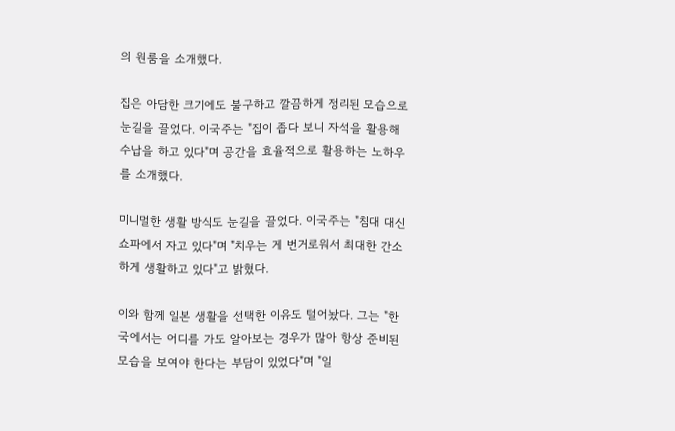의 원룸을 소개했다.

집은 아담한 크기에도 불구하고 깔끔하게 정리된 모습으로 눈길을 끌었다. 이국주는 "집이 좁다 보니 자석을 활용해 수납을 하고 있다"며 공간을 효율적으로 활용하는 노하우를 소개했다.

미니멀한 생활 방식도 눈길을 끌었다. 이국주는 "침대 대신 쇼파에서 자고 있다"며 "치우는 게 번거로워서 최대한 간소하게 생활하고 있다"고 밝혔다.

이와 함께 일본 생활을 선택한 이유도 털어놨다. 그는 "한국에서는 어디를 가도 알아보는 경우가 많아 항상 준비된 모습을 보여야 한다는 부담이 있었다"며 "일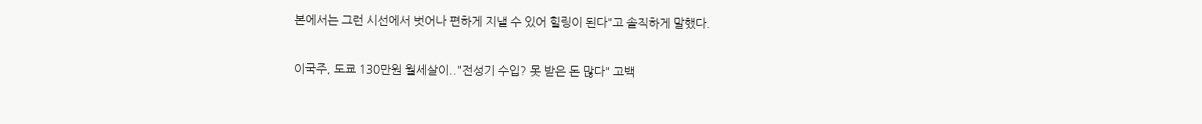본에서는 그런 시선에서 벗어나 편하게 지낼 수 있어 힐링이 된다"고 솔직하게 말했다.

이국주, 도쿄 130만원 월세살이.."전성기 수입? 못 받은 돈 많다" 고백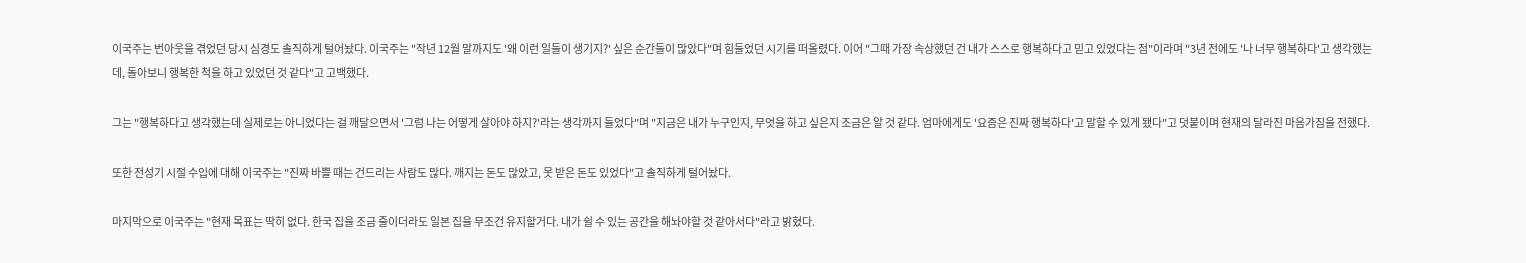이국주는 번아웃을 겪었던 당시 심경도 솔직하게 털어놨다. 이국주는 "작년 12월 말까지도 '왜 이런 일들이 생기지?' 싶은 순간들이 많았다"며 힘들었던 시기를 떠올렸다. 이어 "그때 가장 속상했던 건 내가 스스로 행복하다고 믿고 있었다는 점"이라며 "3년 전에도 '나 너무 행복하다'고 생각했는데, 돌아보니 행복한 척을 하고 있었던 것 같다"고 고백했다.

그는 "행복하다고 생각했는데 실제로는 아니었다는 걸 깨달으면서 '그럼 나는 어떻게 살아야 하지?'라는 생각까지 들었다"며 "지금은 내가 누구인지, 무엇을 하고 싶은지 조금은 알 것 같다. 엄마에게도 '요즘은 진짜 행복하다'고 말할 수 있게 됐다"고 덧붙이며 현재의 달라진 마음가짐을 전했다.

또한 전성기 시절 수입에 대해 이국주는 "진짜 바쁠 때는 건드리는 사람도 많다. 깨지는 돈도 많았고, 못 받은 돈도 있었다"고 솔직하게 털어놨다.

마지막으로 이국주는 "현재 목표는 딱히 없다. 한국 집을 조금 줄이더라도 일본 집을 무조건 유지할거다. 내가 쉴 수 있는 공간을 해놔야할 것 같아서다"라고 밝혔다.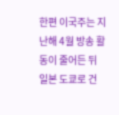한편 이국주는 지난해 4월 방송 활동이 줄어든 뒤 일본 도쿄로 건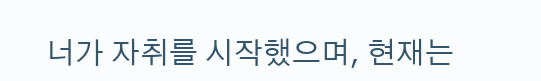너가 자취를 시작했으며, 현재는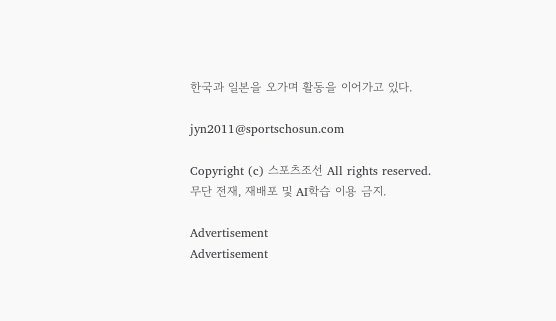한국과 일본을 오가며 활동을 이어가고 있다.

jyn2011@sportschosun.com

Copyright (c) 스포츠조선 All rights reserved. 무단 전재, 재배포 및 AI학습 이용 금지.

Advertisement
Advertisement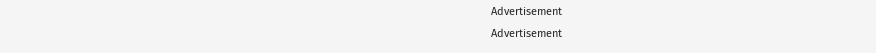Advertisement
Advertisement